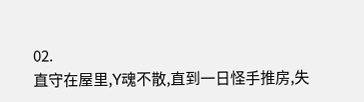02.
直守在屋里,Y魂不散,直到一日怪手推房,失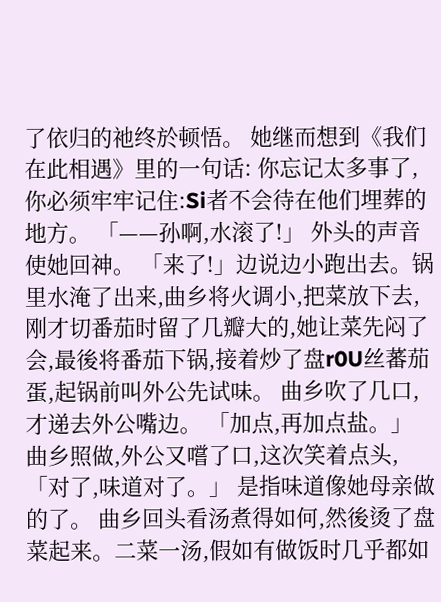了依归的祂终於顿悟。 她继而想到《我们在此相遇》里的一句话: 你忘记太多事了,你必须牢牢记住:Si者不会待在他们埋葬的地方。 「——孙啊,水滚了!」 外头的声音使她回神。 「来了!」边说边小跑出去。锅里水淹了出来,曲乡将火调小,把菜放下去,刚才切番茄时留了几瓣大的,她让菜先闷了会,最後将番茄下锅,接着炒了盘r0U丝蕃茄蛋,起锅前叫外公先试味。 曲乡吹了几口,才递去外公嘴边。 「加点,再加点盐。」 曲乡照做,外公又嚐了口,这次笑着点头,「对了,味道对了。」 是指味道像她母亲做的了。 曲乡回头看汤煮得如何,然後烫了盘菜起来。二菜一汤,假如有做饭时几乎都如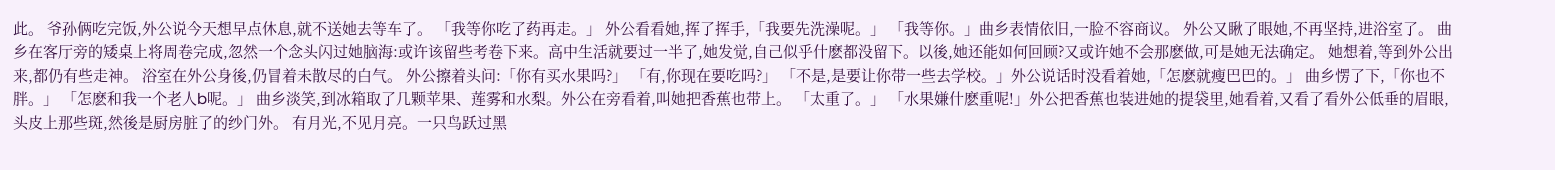此。 爷孙俩吃完饭,外公说今天想早点休息,就不送她去等车了。 「我等你吃了药再走。」 外公看看她,挥了挥手,「我要先洗澡呢。」 「我等你。」曲乡表情依旧,一脸不容商议。 外公又瞅了眼她,不再坚持,进浴室了。 曲乡在客厅旁的矮桌上将周卷完成,忽然一个念头闪过她脑海:或许该留些考卷下来。高中生活就要过一半了,她发觉,自己似乎什麽都没留下。以後,她还能如何回顾?又或许她不会那麽做,可是她无法确定。 她想着,等到外公出来,都仍有些走神。 浴室在外公身後,仍冒着未散尽的白气。 外公擦着头问:「你有买水果吗?」 「有,你现在要吃吗?」 「不是,是要让你带一些去学校。」外公说话时没看着她,「怎麽就瘦巴巴的。」 曲乡愣了下,「你也不胖。」 「怎麽和我一个老人b呢。」 曲乡淡笑,到冰箱取了几颗苹果、莲雾和水梨。外公在旁看着,叫她把香蕉也带上。 「太重了。」 「水果嫌什麽重呢!」外公把香蕉也装进她的提袋里,她看着,又看了看外公低垂的眉眼,头皮上那些斑,然後是厨房脏了的纱门外。 有月光,不见月亮。一只鸟跃过黑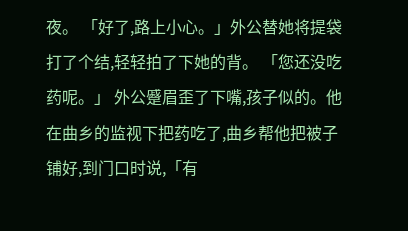夜。 「好了,路上小心。」外公替她将提袋打了个结,轻轻拍了下她的背。 「您还没吃药呢。」 外公蹙眉歪了下嘴,孩子似的。他在曲乡的监视下把药吃了,曲乡帮他把被子铺好,到门口时说,「有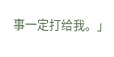事一定打给我。」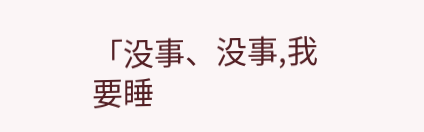「没事、没事,我要睡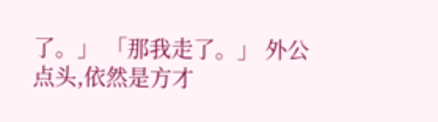了。」 「那我走了。」 外公点头,依然是方才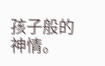孩子般的神情。